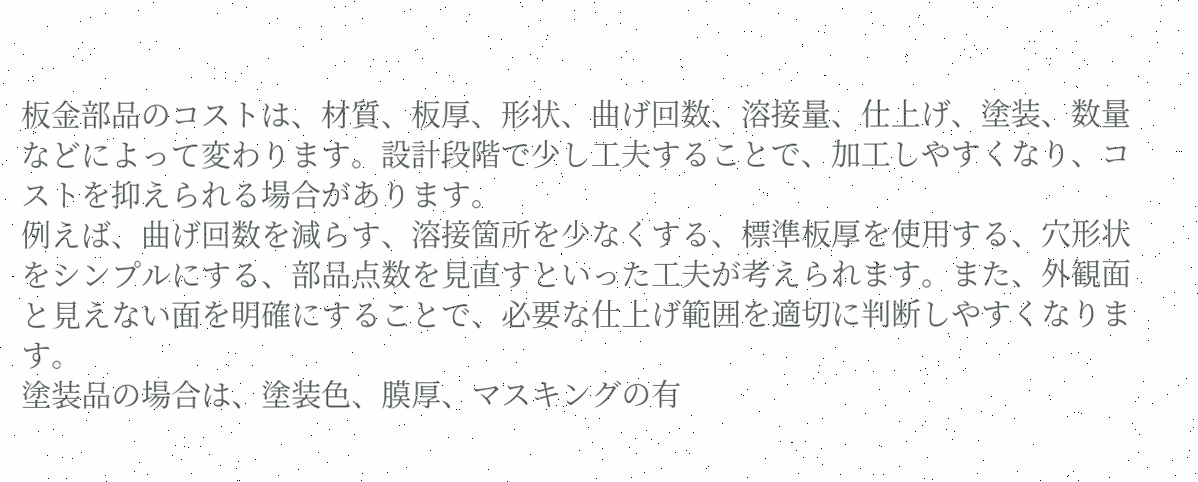板金部品のコストは、材質、板厚、形状、曲げ回数、溶接量、仕上げ、塗装、数量などによって変わります。設計段階で少し工夫することで、加工しやすくなり、コストを抑えられる場合があります。
例えば、曲げ回数を減らす、溶接箇所を少なくする、標準板厚を使用する、穴形状をシンプルにする、部品点数を見直すといった工夫が考えられます。また、外観面と見えない面を明確にすることで、必要な仕上げ範囲を適切に判断しやすくなります。
塗装品の場合は、塗装色、膜厚、マスキングの有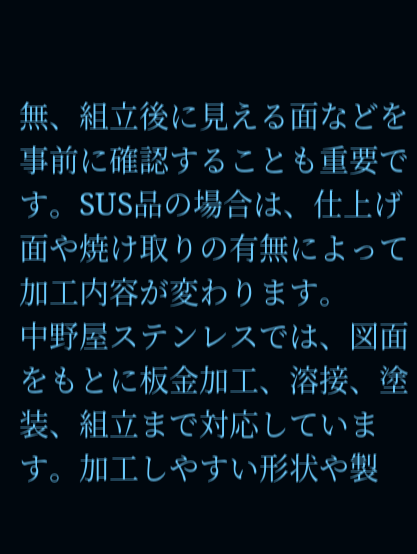無、組立後に見える面などを事前に確認することも重要です。SUS品の場合は、仕上げ面や焼け取りの有無によって加工内容が変わります。
中野屋ステンレスでは、図面をもとに板金加工、溶接、塗装、組立まで対応しています。加工しやすい形状や製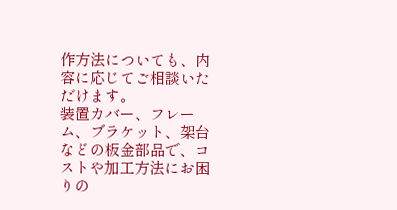作方法についても、内容に応じてご相談いただけます。
装置カバー、フレーム、ブラケット、架台などの板金部品で、コストや加工方法にお困りの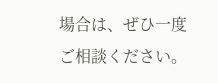場合は、ぜひ一度ご相談ください。